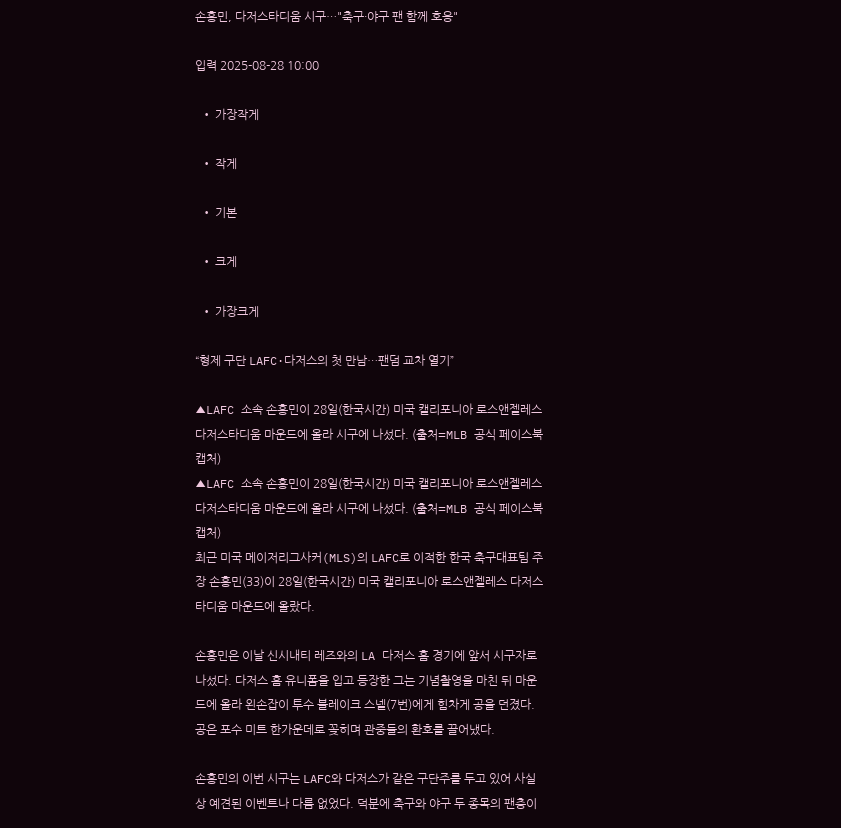손흥민, 다저스타디움 시구…"축구·야구 팬 함께 호응"

입력 2025-08-28 10:00

  • 가장작게

  • 작게

  • 기본

  • 크게

  • 가장크게

“형제 구단 LAFC·다저스의 첫 만남…팬덤 교차 열기”

▲LAFC 소속 손흥민이 28일(한국시간) 미국 캘리포니아 로스앤젤레스 다저스타디움 마운드에 올라 시구에 나섰다. (출처=MLB 공식 페이스북 캡처)
▲LAFC 소속 손흥민이 28일(한국시간) 미국 캘리포니아 로스앤젤레스 다저스타디움 마운드에 올라 시구에 나섰다. (출처=MLB 공식 페이스북 캡처)
최근 미국 메이저리그사커(MLS)의 LAFC로 이적한 한국 축구대표팀 주장 손흥민(33)이 28일(한국시간) 미국 캘리포니아 로스앤젤레스 다저스타디움 마운드에 올랐다.

손흥민은 이날 신시내티 레즈와의 LA 다저스 홈 경기에 앞서 시구자로 나섰다. 다저스 홈 유니폼을 입고 등장한 그는 기념촬영을 마친 뒤 마운드에 올라 왼손잡이 투수 블레이크 스넬(7번)에게 힘차게 공을 던졌다. 공은 포수 미트 한가운데로 꽂히며 관중들의 환호를 끌어냈다.

손흥민의 이번 시구는 LAFC와 다저스가 같은 구단주를 두고 있어 사실상 예견된 이벤트나 다름 없었다. 덕분에 축구와 야구 두 종목의 팬층이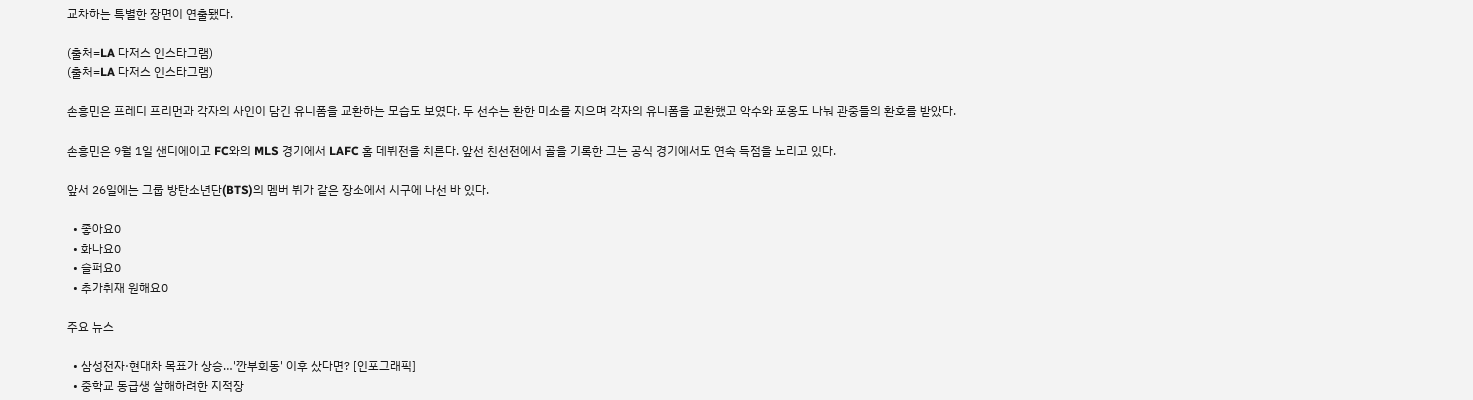교차하는 특별한 장면이 연출됐다.

(출처=LA 다저스 인스타그램)
(출처=LA 다저스 인스타그램)

손흥민은 프레디 프리먼과 각자의 사인이 담긴 유니폼을 교환하는 모습도 보였다. 두 선수는 환한 미소를 지으며 각자의 유니폼을 교환했고 악수와 포옹도 나눠 관중들의 환호를 받았다.

손흥민은 9월 1일 샌디에이고 FC와의 MLS 경기에서 LAFC 홈 데뷔전을 치른다. 앞선 친선전에서 골을 기록한 그는 공식 경기에서도 연속 득점을 노리고 있다.

앞서 26일에는 그룹 방탄소년단(BTS)의 멤버 뷔가 같은 장소에서 시구에 나선 바 있다.

  • 좋아요0
  • 화나요0
  • 슬퍼요0
  • 추가취재 원해요0

주요 뉴스

  • 삼성전자·현대차 목표가 상승…'깐부회동' 이후 샀다면? [인포그래픽]
  • 중학교 동급생 살해하려한 지적장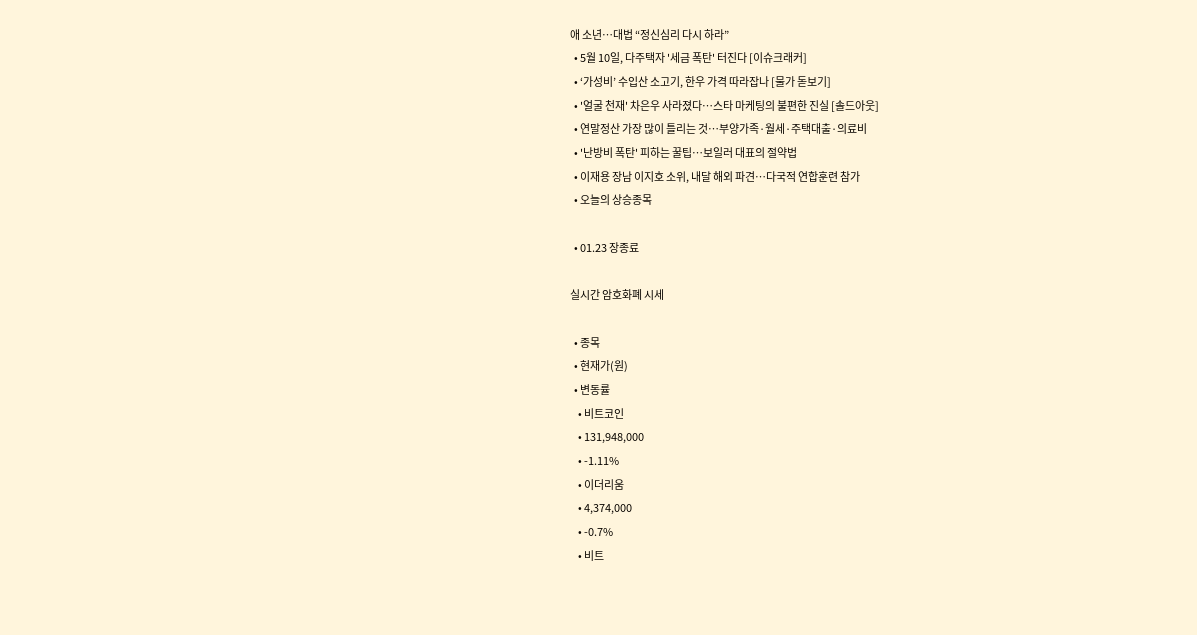애 소년…대법 “정신심리 다시 하라”
  • 5월 10일, 다주택자 '세금 폭탄' 터진다 [이슈크래커]
  • ‘가성비’ 수입산 소고기, 한우 가격 따라잡나 [물가 돋보기]
  • '얼굴 천재' 차은우 사라졌다⋯스타 마케팅의 불편한 진실 [솔드아웃]
  • 연말정산 가장 많이 틀리는 것⋯부양가족·월세·주택대출·의료비
  • '난방비 폭탄' 피하는 꿀팁…보일러 대표의 절약법
  • 이재용 장남 이지호 소위, 내달 해외 파견…다국적 연합훈련 참가
  • 오늘의 상승종목

  • 01.23 장종료

실시간 암호화폐 시세

  • 종목
  • 현재가(원)
  • 변동률
    • 비트코인
    • 131,948,000
    • -1.11%
    • 이더리움
    • 4,374,000
    • -0.7%
    • 비트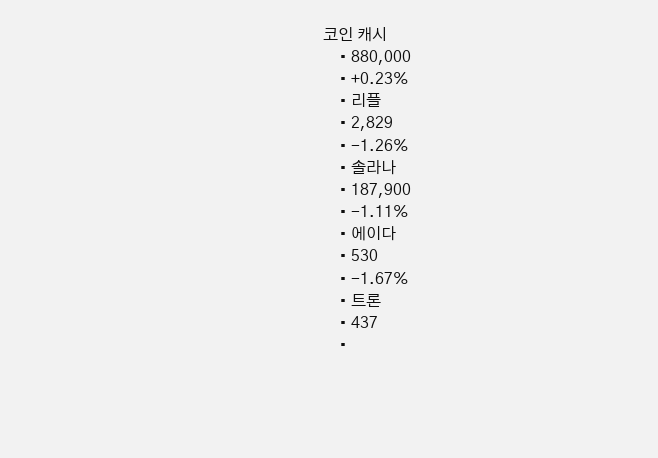코인 캐시
    • 880,000
    • +0.23%
    • 리플
    • 2,829
    • -1.26%
    • 솔라나
    • 187,900
    • -1.11%
    • 에이다
    • 530
    • -1.67%
    • 트론
    • 437
    •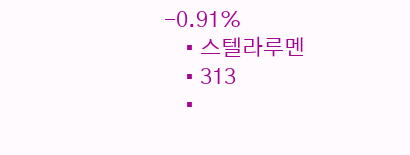-0.91%
    • 스텔라루멘
    • 313
    •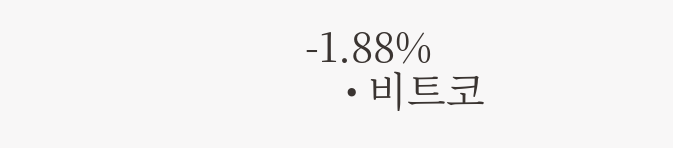-1.88%
    • 비트코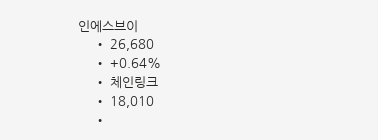인에스브이
    • 26,680
    • +0.64%
    • 체인링크
    • 18,010
    •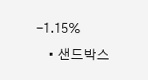-1.15%
    • 샌드박스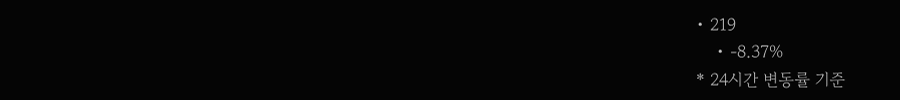• 219
    • -8.37%
* 24시간 변동률 기준